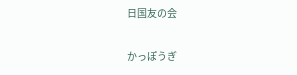日国友の会

かっぽうぎ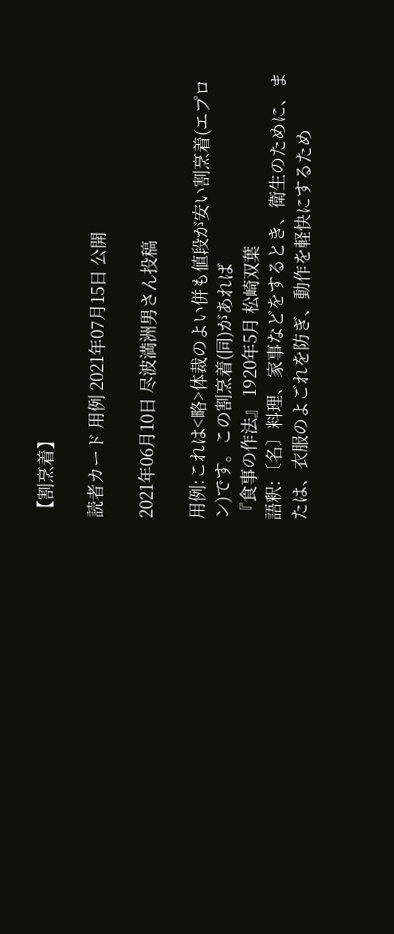【割烹着】

読者カード 用例 2021年07月15日 公開

2021年06月10日 尽波満洲男さん投稿

用例:これは<略>体裁のよい併も値段が安い割烹着(エプロン)です。この割烹着(同)があれば
『食事の作法』 1920年5月 松崎双葉
語釈:〔名〕料理、家事などをするとき、衛生のために、または、衣服のよごれを防ぎ、動作を軽快にするため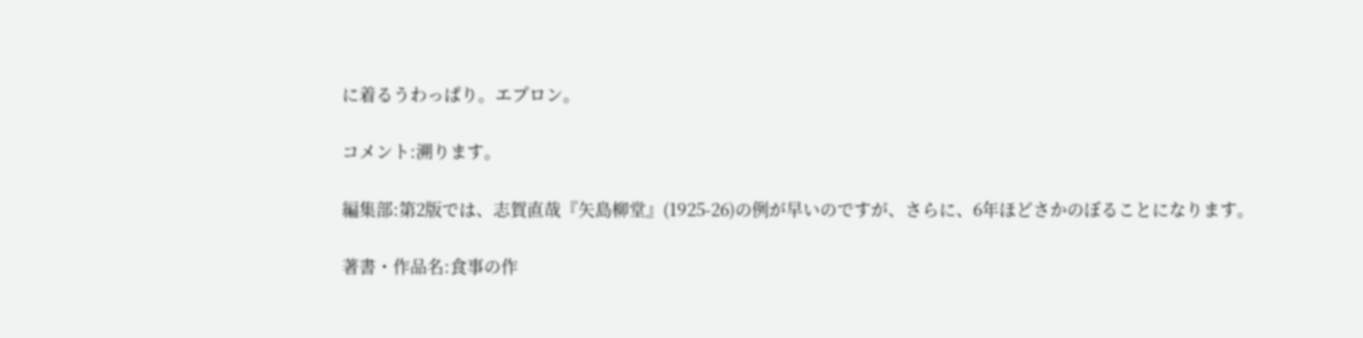に着るうわっぱり。エプロン。

コメント:溯ります。

編集部:第2版では、志賀直哉『矢島柳堂』(1925-26)の例が早いのですが、さらに、6年ほどさかのぼることになります。

著書・作品名:食事の作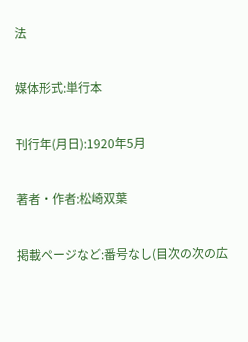法

媒体形式:単行本

刊行年(月日):1920年5月

著者・作者:松崎双葉

掲載ページなど:番号なし(目次の次の広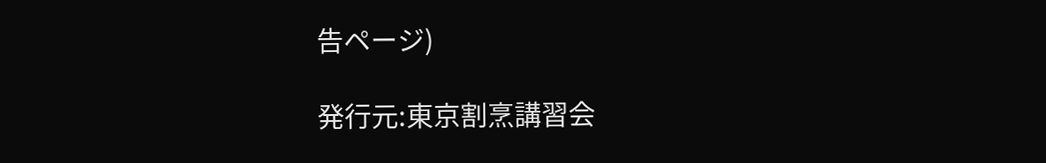告ページ)

発行元:東京割烹講習会